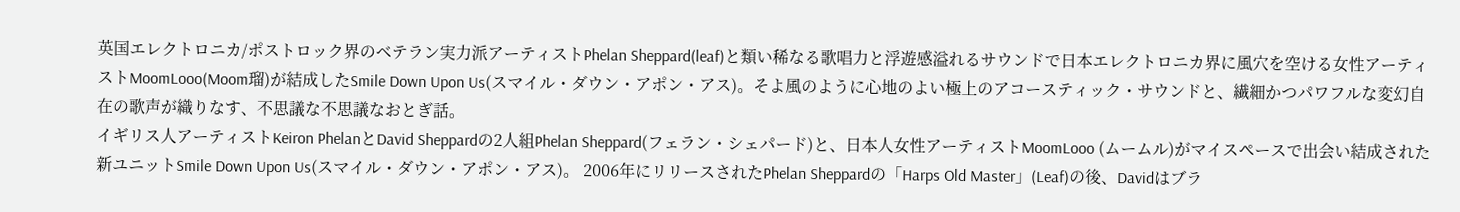英国エレクトロニカ/ポストロック界のベテラン実力派アーティストPhelan Sheppard(leaf)と類い稀なる歌唱力と浮遊感溢れるサウンドで日本エレクトロニカ界に風穴を空ける女性アーティストMoomLooo(Moom瑠)が結成したSmile Down Upon Us(スマイル・ダウン・アポン・アス)。そよ風のように心地のよい極上のアコースティック・サウンドと、繊細かつパワフルな変幻自在の歌声が織りなす、不思議な不思議なおとぎ話。
イギリス人アーティストKeiron PhelanとDavid Sheppardの2人組Phelan Sheppard(フェラン・シェパード)と、日本人女性アーティストMoomLooo (ムームル)がマイスペースで出会い結成された新ユニットSmile Down Upon Us(スマイル・ダウン・アポン・アス)。 2006年にリリースされたPhelan Sheppardの「Harps Old Master」(Leaf)の後、Davidはブラ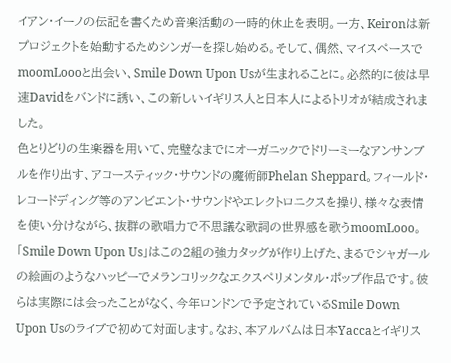イアン・イーノの伝記を書くため音楽活動の一時的休止を表明。一方、Keironは新プロジェクトを始動するためシンガーを探し始める。そして、偶然、マイスペースでmoomLoooと出会い、Smile Down Upon Usが生まれることに。必然的に彼は早速Davidをバンドに誘い、この新しいイギリス人と日本人によるトリオが結成されました。
色とりどりの生楽器を用いて、完璧なまでにオーガニックでドリーミーなアンサンブルを作り出す、アコースティック・サウンドの魔術師Phelan Sheppard。フィールド・レコードディング等のアンビエント・サウンドやエレクトロニクスを操り、様々な表情を使い分けながら、抜群の歌唱力で不思議な歌詞の世界感を歌うmoomLooo。「Smile Down Upon Us」はこの2組の強力タッグが作り上げた、まるでシャガールの絵画のようなハッピーでメランコリックなエクスペリメンタル・ポップ作品です。彼らは実際には会ったことがなく、今年ロンドンで予定されているSmile Down Upon Usのライブで初めて対面します。なお、本アルバムは日本Yaccaとイギリス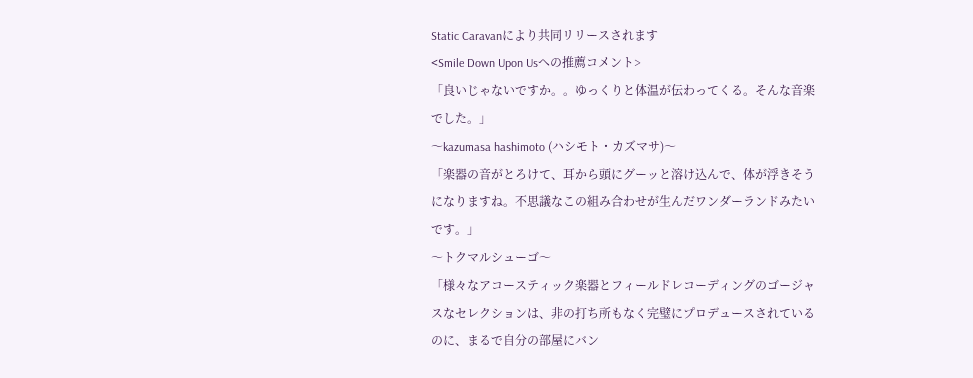Static Caravanにより共同リリースされます
<Smile Down Upon Usへの推薦コメント>
「良いじゃないですか。。ゆっくりと体温が伝わってくる。そんな音楽でした。」
〜kazumasa hashimoto (ハシモト・カズマサ)〜
「楽器の音がとろけて、耳から頭にグーッと溶け込んで、体が浮きそうになりますね。不思議なこの組み合わせが生んだワンダーランドみたいです。」
〜トクマルシューゴ〜
「様々なアコースティック楽器とフィールドレコーディングのゴージャスなセレクションは、非の打ち所もなく完璧にプロデュースされているのに、まるで自分の部屋にバン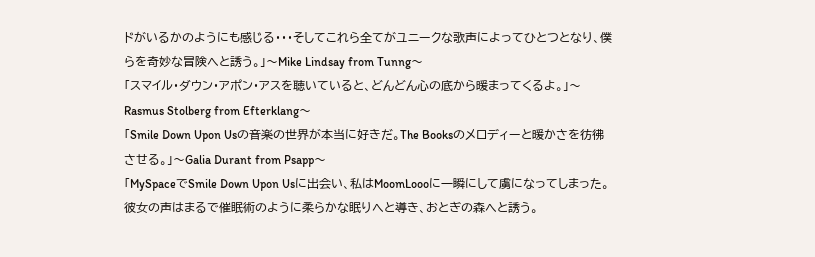ドがいるかのようにも感じる・・・そしてこれら全てがユニークな歌声によってひとつとなり、僕らを奇妙な冒険へと誘う。」〜Mike Lindsay from Tunng〜
「スマイル・ダウン・アポン・アスを聴いていると、どんどん心の底から暖まってくるよ。」〜Rasmus Stolberg from Efterklang〜
「Smile Down Upon Usの音楽の世界が本当に好きだ。The Booksのメロディーと暖かさを彷彿させる。」〜Galia Durant from Psapp〜
「MySpaceでSmile Down Upon Usに出会い、私はMoomLoooに一瞬にして虜になってしまった。彼女の声はまるで催眠術のように柔らかな眠りへと導き、おとぎの森へと誘う。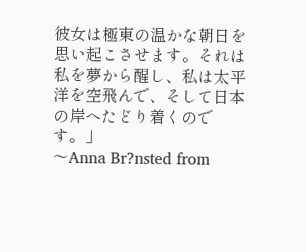彼女は極東の温かな朝日を思い起こさせます。それは私を夢から醒し、私は太平洋を空飛んで、そして日本の岸へたどり着くのです。」
〜Anna Br?nsted from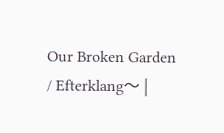Our Broken Garden / Efterklang〜 |